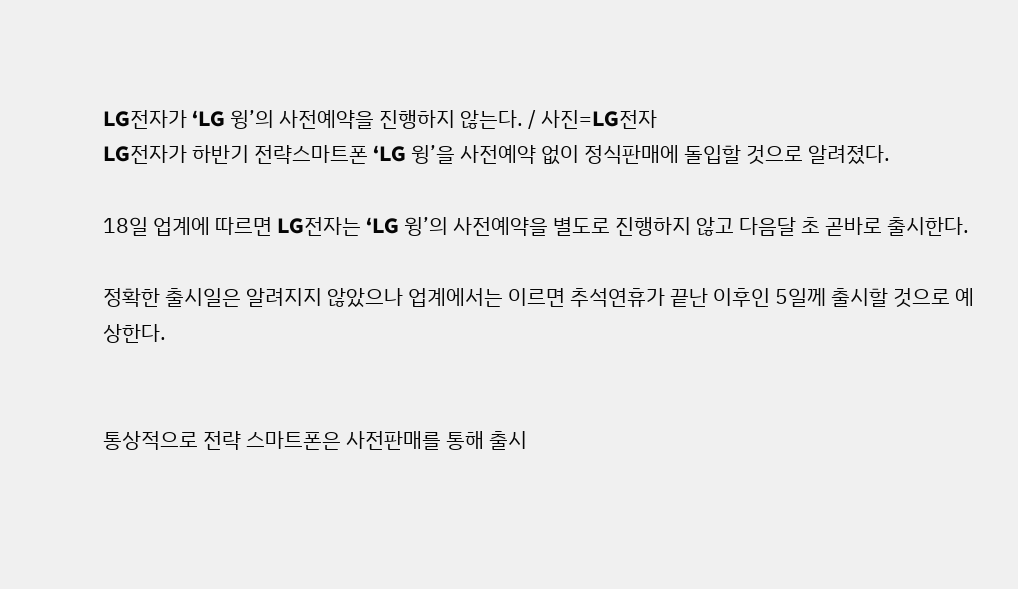LG전자가 ‘LG 윙’의 사전예약을 진행하지 않는다. / 사진=LG전자
LG전자가 하반기 전략스마트폰 ‘LG 윙’을 사전예약 없이 정식판매에 돌입할 것으로 알려졌다.

18일 업계에 따르면 LG전자는 ‘LG 윙’의 사전예약을 별도로 진행하지 않고 다음달 초 곧바로 출시한다.

정확한 출시일은 알려지지 않았으나 업계에서는 이르면 추석연휴가 끝난 이후인 5일께 출시할 것으로 예상한다.


통상적으로 전략 스마트폰은 사전판매를 통해 출시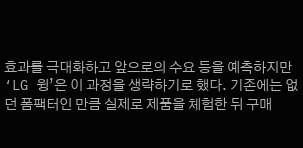효과를 극대화하고 앞으로의 수요 등을 예측하지만 ‘LG 윙’은 이 과정을 생략하기로 했다. 기존에는 없던 폼팩터인 만큼 실제로 제품을 체험한 뒤 구매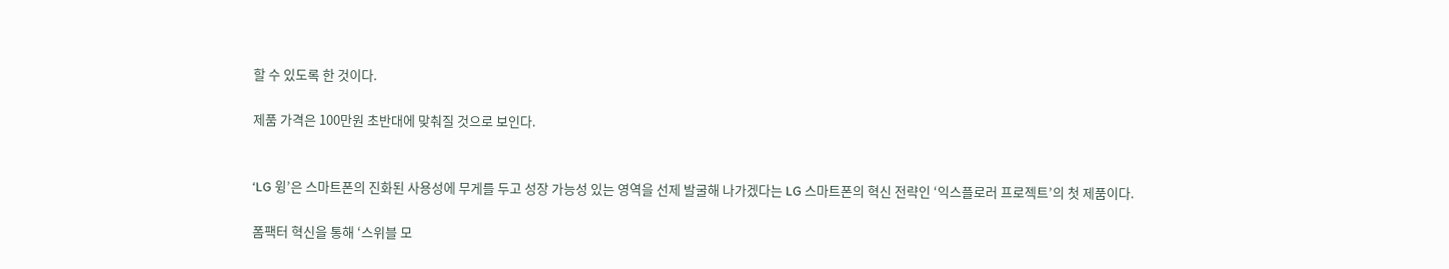할 수 있도록 한 것이다.

제품 가격은 100만원 초반대에 맞춰질 것으로 보인다.


‘LG 윙’은 스마트폰의 진화된 사용성에 무게를 두고 성장 가능성 있는 영역을 선제 발굴해 나가겠다는 LG 스마트폰의 혁신 전략인 ‘익스플로러 프로젝트’의 첫 제품이다.

폼팩터 혁신을 통해 ‘스위블 모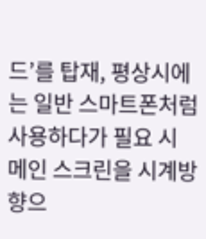드’를 탑재, 평상시에는 일반 스마트폰처럼 사용하다가 필요 시 메인 스크린을 시계방향으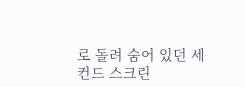로 돌려 숨어 있던 세컨드 스크린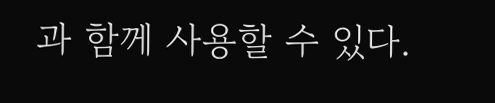과 함께 사용할 수 있다.